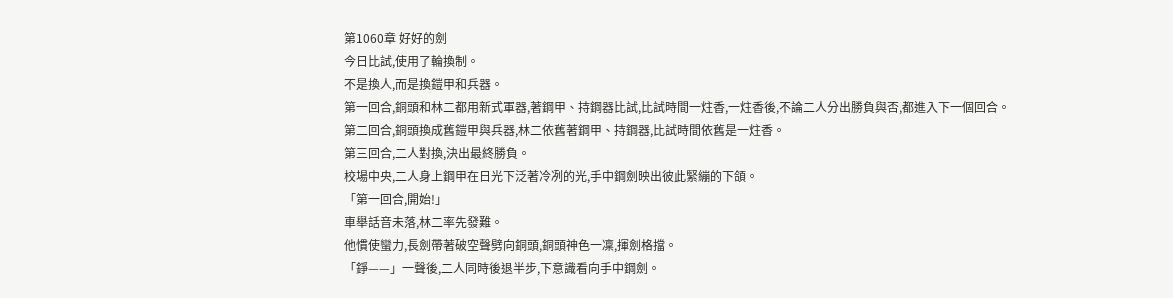第1060章 好好的劍
今日比試,使用了輪換制。
不是換人,而是換鎧甲和兵器。
第一回合,銅頭和林二都用新式軍器,著鋼甲、持鋼器比試,比試時間一炷香,一炷香後,不論二人分出勝負與否,都進入下一個回合。
第二回合,銅頭換成舊鎧甲與兵器,林二依舊著鋼甲、持鋼器,比試時間依舊是一炷香。
第三回合,二人對換,決出最終勝負。
校場中央,二人身上鋼甲在日光下泛著冷冽的光,手中鋼劍映出彼此緊繃的下頜。
「第一回合,開始!」
車舉話音未落,林二率先發難。
他慣使蠻力,長劍帶著破空聲劈向銅頭,銅頭神色一凜,揮劍格擋。
「錚——」一聲後,二人同時後退半步,下意識看向手中鋼劍。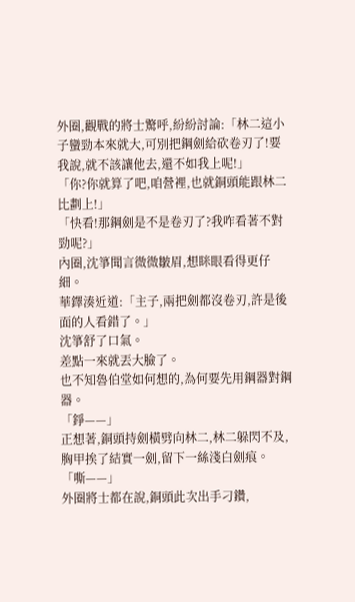外圈,觀戰的將士驚呼,紛紛討論:「林二這小子蠻勁本來就大,可別把鋼劍給砍卷刃了!要我說,就不該讓他去,還不如我上呢!」
「你?你就算了吧,咱營裡,也就銅頭能跟林二比劃上!」
「快看!那鋼劍是不是卷刃了?我咋看著不對勁呢?」
內圈,沈箏聞言微微皺眉,想眯眼看得更仔細。
華鐸湊近道:「主子,兩把劍都沒卷刃,許是後面的人看錯了。」
沈箏舒了口氣。
差點一來就丟大臉了。
也不知魯伯堂如何想的,為何要先用鋼器對鋼器。
「錚——」
正想著,銅頭持劍橫劈向林二,林二躲閃不及,胸甲挨了結實一劍,留下一絲淺白劍痕。
「嘶——」
外圈將士都在說,銅頭此次出手刁鑽,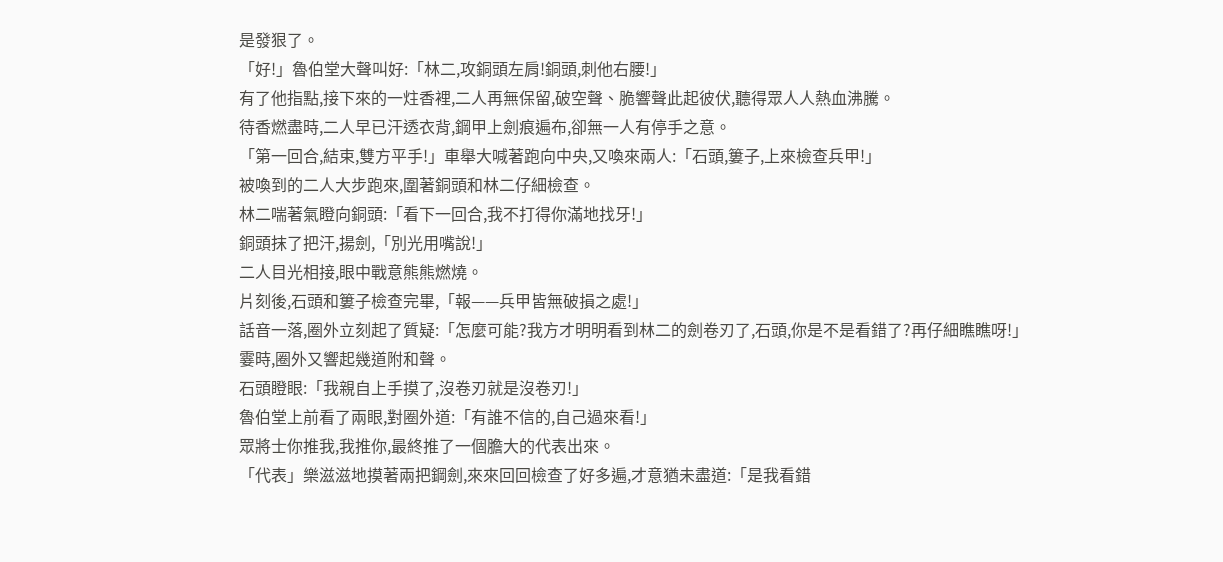是發狠了。
「好!」魯伯堂大聲叫好:「林二,攻銅頭左肩!銅頭,刺他右腰!」
有了他指點,接下來的一炷香裡,二人再無保留,破空聲、脆響聲此起彼伏,聽得眾人人熱血沸騰。
待香燃盡時,二人早已汗透衣背,鋼甲上劍痕遍布,卻無一人有停手之意。
「第一回合,結束,雙方平手!」車舉大喊著跑向中央,又喚來兩人:「石頭,簍子,上來檢查兵甲!」
被喚到的二人大步跑來,圍著銅頭和林二仔細檢查。
林二喘著氣瞪向銅頭:「看下一回合,我不打得你滿地找牙!」
銅頭抹了把汗,揚劍,「別光用嘴說!」
二人目光相接,眼中戰意熊熊燃燒。
片刻後,石頭和簍子檢查完畢,「報——兵甲皆無破損之處!」
話音一落,圈外立刻起了質疑:「怎麼可能?我方才明明看到林二的劍卷刃了,石頭,你是不是看錯了?再仔細瞧瞧呀!」
霎時,圈外又響起幾道附和聲。
石頭瞪眼:「我親自上手摸了,沒卷刃就是沒卷刃!」
魯伯堂上前看了兩眼,對圈外道:「有誰不信的,自己過來看!」
眾將士你推我,我推你,最終推了一個膽大的代表出來。
「代表」樂滋滋地摸著兩把鋼劍,來來回回檢查了好多遍,才意猶未盡道:「是我看錯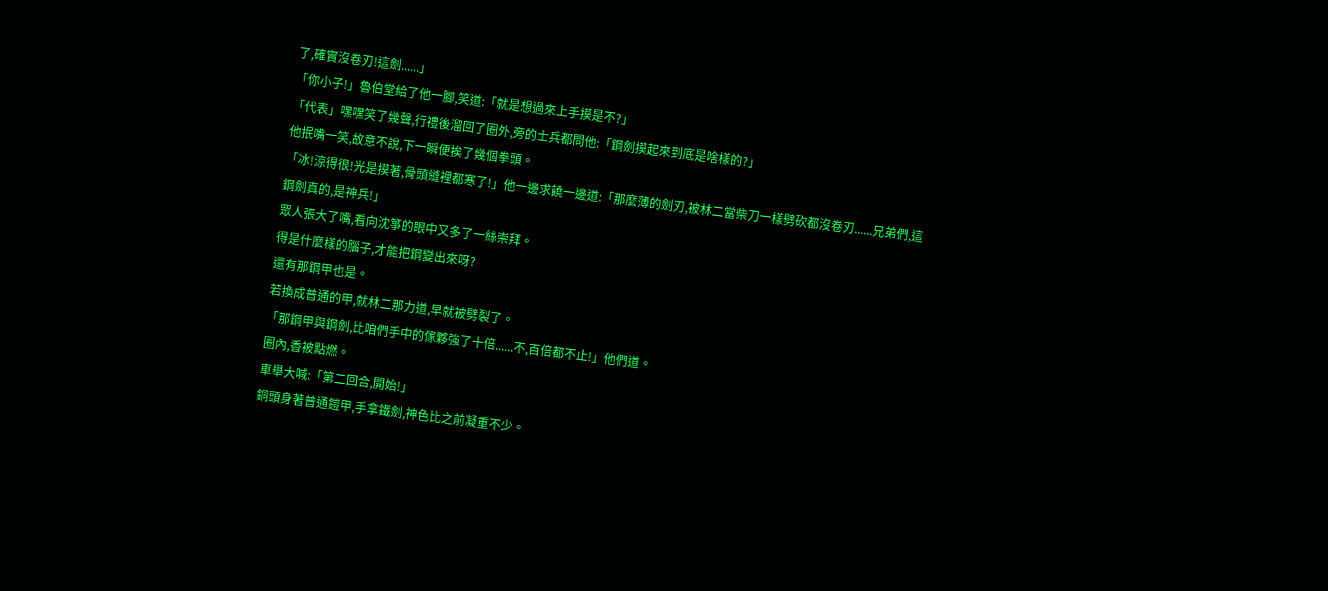了,確實沒卷刃!這劍......」
「你小子!」魯伯堂給了他一腳,笑道:「就是想過來上手摸是不?」
「代表」嘿嘿笑了幾聲,行禮後溜回了圈外,旁的士兵都問他:「鋼劍摸起來到底是啥樣的?」
他抿嘴一笑,故意不說,下一瞬便挨了幾個拳頭。
「冰!涼得很!光是摸著,骨頭縫裡都寒了!」他一邊求饒一邊道:「那麼薄的劍刃,被林二當柴刀一樣劈砍都沒卷刃......兄弟們,這鋼劍真的,是神兵!」
眾人張大了嘴,看向沈箏的眼中又多了一絲崇拜。
得是什麼樣的腦子,才能把鋼變出來呀?
還有那鋼甲也是。
若換成普通的甲,就林二那力道,早就被劈裂了。
「那鋼甲與鋼劍,比咱們手中的傢夥強了十倍......不,百倍都不止!」他們道。
圈內,香被點燃。
車舉大喊:「第二回合,開始!」
銅頭身著普通鎧甲,手拿鐵劍,神色比之前凝重不少。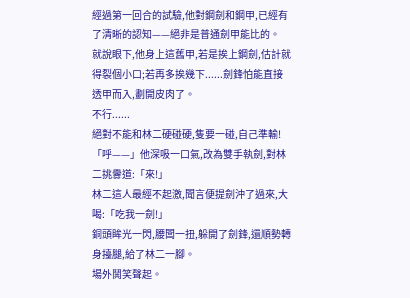經過第一回合的試驗,他對鋼劍和鋼甲,已經有了清晰的認知——絕非是普通劍甲能比的。
就說眼下,他身上這舊甲,若是挨上鋼劍,估計就得裂個小口;若再多挨幾下......劍鋒怕能直接透甲而入,劃開皮肉了。
不行......
絕對不能和林二硬碰硬,隻要一碰,自己準輸!
「呼——」他深吸一口氣,改為雙手執劍,對林二挑釁道:「來!」
林二這人最經不起激,聞言便提劍沖了過來,大喝:「吃我一劍!」
銅頭眸光一閃,腰闆一扭,躲開了劍鋒,還順勢轉身擡腿,給了林二一腳。
場外鬨笑聲起。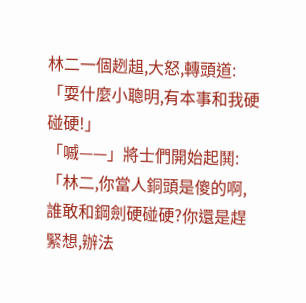林二一個趔趄,大怒,轉頭道:「耍什麼小聰明,有本事和我硬碰硬!」
「嘁——」將士們開始起鬨:「林二,你當人銅頭是傻的啊,誰敢和鋼劍硬碰硬?你還是趕緊想,辦法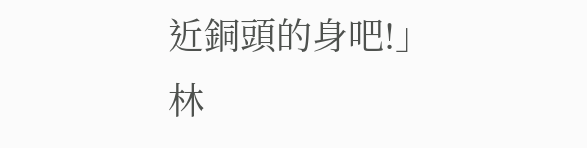近銅頭的身吧!」
林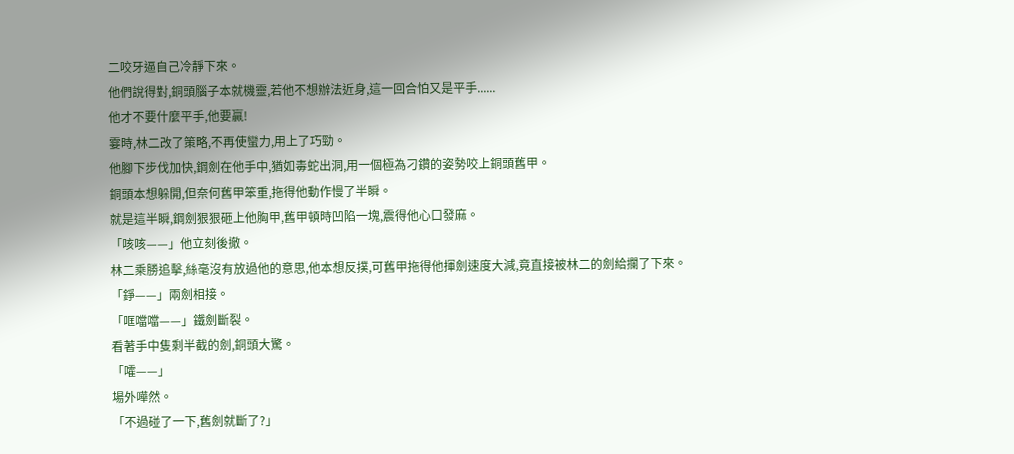二咬牙逼自己冷靜下來。
他們說得對,銅頭腦子本就機靈,若他不想辦法近身,這一回合怕又是平手......
他才不要什麼平手,他要贏!
霎時,林二改了策略,不再使蠻力,用上了巧勁。
他腳下步伐加快,鋼劍在他手中,猶如毒蛇出洞,用一個極為刁鑽的姿勢咬上銅頭舊甲。
銅頭本想躲開,但奈何舊甲笨重,拖得他動作慢了半瞬。
就是這半瞬,鋼劍狠狠砸上他胸甲,舊甲頓時凹陷一塊,震得他心口發麻。
「咳咳——」他立刻後撤。
林二乘勝追擊,絲毫沒有放過他的意思,他本想反撲,可舊甲拖得他揮劍速度大減,竟直接被林二的劍給攔了下來。
「錚——」兩劍相接。
「哐噹噹——」鐵劍斷裂。
看著手中隻剩半截的劍,銅頭大驚。
「嚯——」
場外嘩然。
「不過碰了一下,舊劍就斷了?」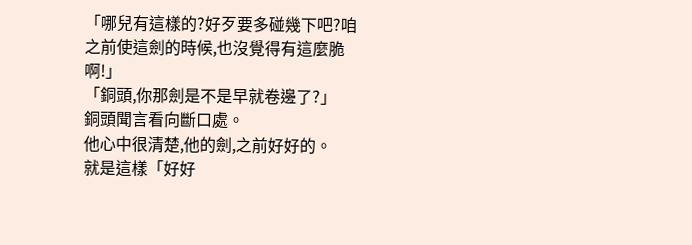「哪兒有這樣的?好歹要多碰幾下吧?咱之前使這劍的時候,也沒覺得有這麼脆啊!」
「銅頭,你那劍是不是早就卷邊了?」
銅頭聞言看向斷口處。
他心中很清楚,他的劍,之前好好的。
就是這樣「好好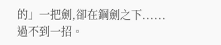的」一把劍,卻在鋼劍之下......過不到一招。